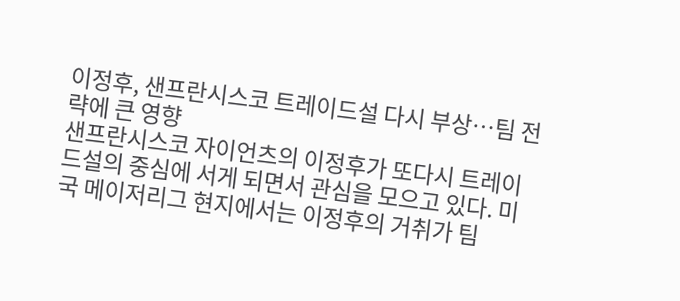이정후, 샌프란시스코 트레이드설 다시 부상…팀 전략에 큰 영향
샌프란시스코 자이언츠의 이정후가 또다시 트레이드설의 중심에 서게 되면서 관심을 모으고 있다. 미국 메이저리그 현지에서는 이정후의 거취가 팀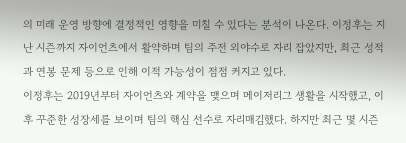의 미래 운영 방향에 결정적인 영향을 미칠 수 있다는 분석이 나온다. 이정후는 지난 시즌까지 자이언츠에서 활약하며 팀의 주전 외야수로 자리 잡았지만, 최근 성적과 연봉 문제 등으로 인해 이적 가능성이 점점 커지고 있다.
이정후는 2019년부터 자이언츠와 계약을 맺으며 메이저리그 생활을 시작했고, 이후 꾸준한 성장세를 보이며 팀의 핵심 선수로 자리매김했다. 하지만 최근 몇 시즌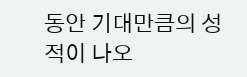동안 기대만큼의 성적이 나오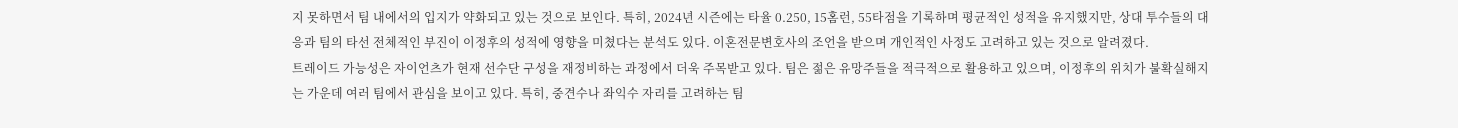지 못하면서 팀 내에서의 입지가 약화되고 있는 것으로 보인다. 특히, 2024년 시즌에는 타율 0.250, 15홈런, 55타점을 기록하며 평균적인 성적을 유지했지만, 상대 투수들의 대응과 팀의 타선 전체적인 부진이 이정후의 성적에 영향을 미쳤다는 분석도 있다. 이혼전문변호사의 조언을 받으며 개인적인 사정도 고려하고 있는 것으로 알려졌다.
트레이드 가능성은 자이언츠가 현재 선수단 구성을 재정비하는 과정에서 더욱 주목받고 있다. 팀은 젊은 유망주들을 적극적으로 활용하고 있으며, 이정후의 위치가 불확실해지는 가운데 여러 팀에서 관심을 보이고 있다. 특히, 중견수나 좌익수 자리를 고려하는 팀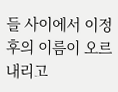들 사이에서 이정후의 이름이 오르내리고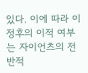있다. 이에 따라 이정후의 이적 여부는 자이언츠의 전반적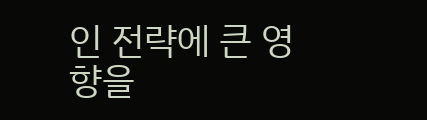인 전략에 큰 영향을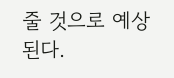줄 것으로 예상된다.